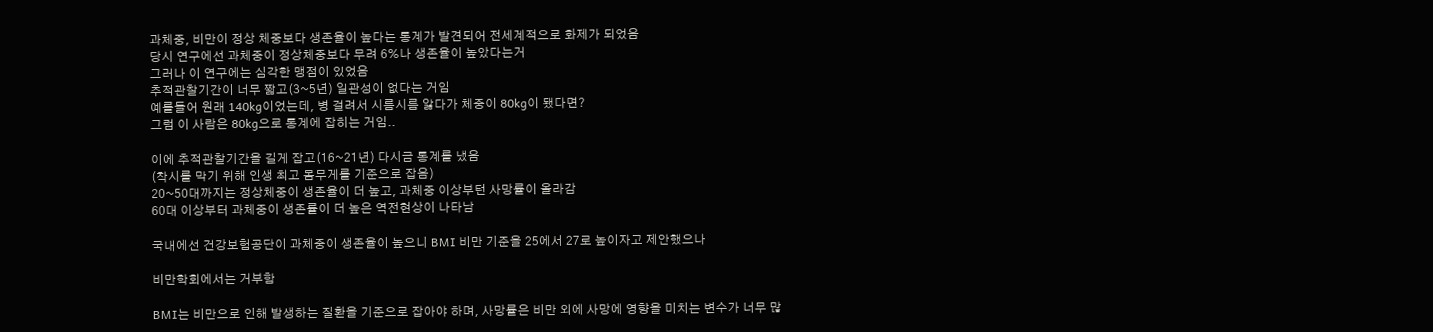과체중, 비만이 정상 체중보다 생존율이 높다는 통계가 발견되어 전세계적으로 화제가 되었음
당시 연구에선 과체중이 정상체중보다 무려 6%나 생존율이 높았다는거
그러나 이 연구에는 심각한 맹점이 있었음
추적관찰기간이 너무 짧고(3~5년) 일관성이 없다는 거임
예를들어 원래 140kg이었는데, 병 걸려서 시름시름 앓다가 체중이 80kg이 됐다면?
그럼 이 사람은 80kg으로 통계에 잡히는 거임..

이에 추적관찰기간을 길게 잡고(16~21년) 다시금 통계를 냈음
(착시를 막기 위해 인생 최고 몸무게를 기준으로 잡음)
20~50대까지는 정상체중이 생존율이 더 높고, 과체중 이상부턴 사망률이 올라감
60대 이상부터 과체중이 생존률이 더 높은 역전현상이 나타남

국내에선 건강보험공단이 과체중이 생존율이 높으니 BMI 비만 기준을 25에서 27로 높이자고 제안했으나

비만학회에서는 거부함

BMI는 비만으로 인해 발생하는 질환을 기준으로 잡아야 하며, 사망률은 비만 외에 사망에 영향을 미치는 변수가 너무 많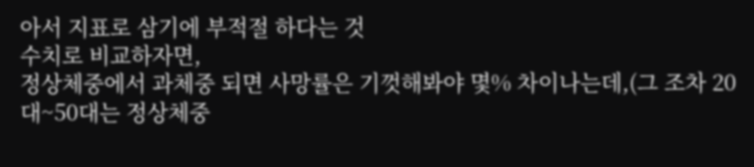아서 지표로 삼기에 부적절 하다는 것
수치로 비교하자면,
정상체중에서 과체중 되면 사망률은 기껏해봐야 몇% 차이나는데,(그 조차 20대~50대는 정상체중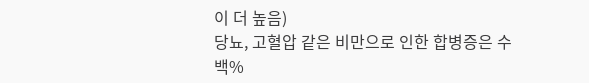이 더 높음)
당뇨, 고혈압 같은 비만으로 인한 합병증은 수백%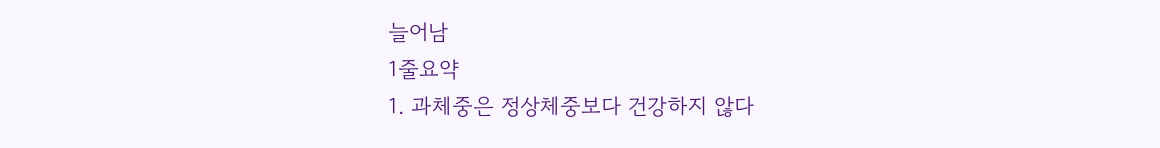늘어남
1줄요약
1. 과체중은 정상체중보다 건강하지 않다